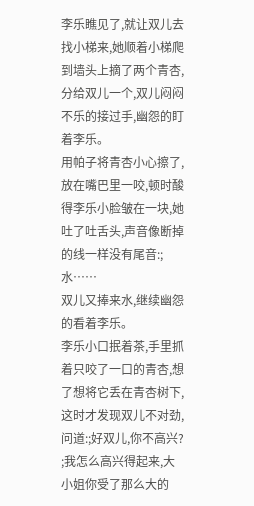李乐瞧见了,就让双儿去找小梯来,她顺着小梯爬到墙头上摘了两个青杏,分给双儿一个,双儿闷闷不乐的接过手,幽怨的盯着李乐。
用帕子将青杏小心擦了,放在嘴巴里一咬,顿时酸得李乐小脸皱在一块,她吐了吐舌头,声音像断掉的线一样没有尾音:;水……
双儿又捧来水,继续幽怨的看着李乐。
李乐小口抿着茶,手里抓着只咬了一口的青杏,想了想将它丢在青杏树下,这时才发现双儿不对劲,问道:;好双儿,你不高兴?
;我怎么高兴得起来,大小姐你受了那么大的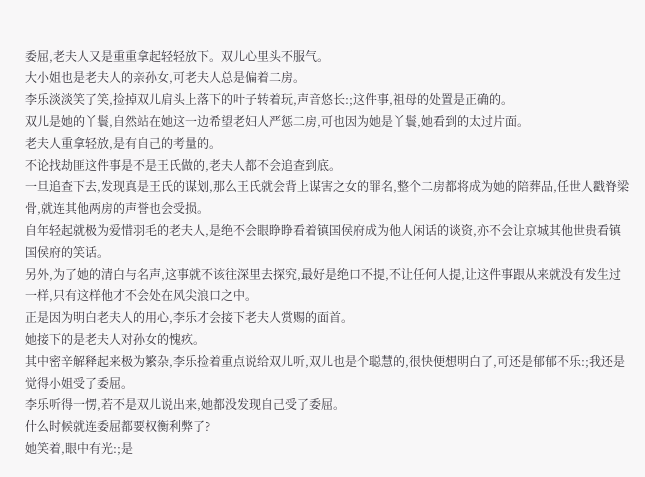委屈,老夫人又是重重拿起轻轻放下。双儿心里头不服气。
大小姐也是老夫人的亲孙女,可老夫人总是偏着二房。
李乐淡淡笑了笑,捡掉双儿肩头上落下的叶子转着玩,声音悠长:;这件事,祖母的处置是正确的。
双儿是她的丫鬟,自然站在她这一边希望老妇人严惩二房,可也因为她是丫鬟,她看到的太过片面。
老夫人重拿轻放,是有自己的考量的。
不论找劫匪这件事是不是王氏做的,老夫人都不会追查到底。
一旦追查下去,发现真是王氏的谋划,那么王氏就会背上谋害之女的罪名,整个二房都将成为她的陪葬品,任世人戳脊梁骨,就连其他两房的声誉也会受损。
自年轻起就极为爱惜羽毛的老夫人,是绝不会眼睁睁看着镇国侯府成为他人闲话的谈资,亦不会让京城其他世贵看镇国侯府的笑话。
另外,为了她的清白与名声,这事就不该往深里去探究,最好是绝口不提,不让任何人提,让这件事跟从来就没有发生过一样,只有这样他才不会处在风尖浪口之中。
正是因为明白老夫人的用心,李乐才会接下老夫人赏赐的面首。
她接下的是老夫人对孙女的愧疚。
其中密辛解释起来极为繁杂,李乐捡着重点说给双儿听,双儿也是个聪慧的,很快便想明白了,可还是郁郁不乐:;我还是觉得小姐受了委屈。
李乐听得一愣,若不是双儿说出来,她都没发现自己受了委屈。
什么时候就连委屈都要权衡利弊了?
她笑着,眼中有光:;是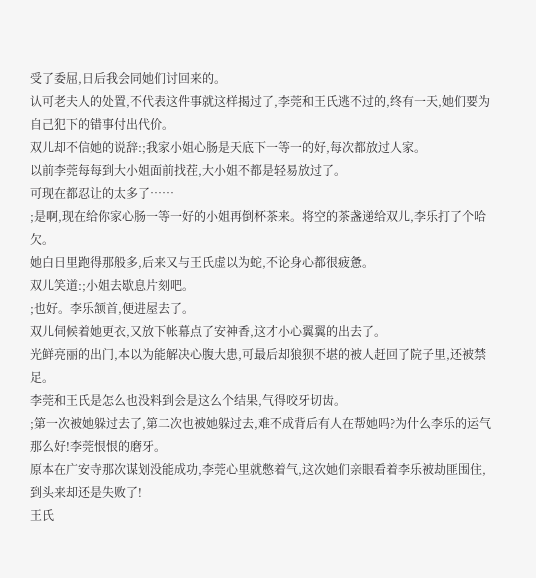受了委屈,日后我会同她们讨回来的。
认可老夫人的处置,不代表这件事就这样揭过了,李莞和王氏逃不过的,终有一天,她们要为自己犯下的错事付出代价。
双儿却不信她的说辞:;我家小姐心肠是天底下一等一的好,每次都放过人家。
以前李莞每每到大小姐面前找茬,大小姐不都是轻易放过了。
可现在都忍让的太多了……
;是啊,现在给你家心肠一等一好的小姐再倒杯茶来。将空的茶盏递给双儿,李乐打了个哈欠。
她白日里跑得那般多,后来又与王氏虚以为蛇,不论身心都很疲惫。
双儿笑道:;小姐去歇息片刻吧。
;也好。李乐颔首,便进屋去了。
双儿伺候着她更衣,又放下帐幕点了安神香,这才小心翼翼的出去了。
光鲜亮丽的出门,本以为能解决心腹大患,可最后却狼狈不堪的被人赶回了院子里,还被禁足。
李莞和王氏是怎么也没料到会是这么个结果,气得咬牙切齿。
;第一次被她躲过去了,第二次也被她躲过去,难不成背后有人在帮她吗?为什么李乐的运气那么好!李莞恨恨的磨牙。
原本在广安寺那次谋划没能成功,李莞心里就憋着气,这次她们亲眼看着李乐被劫匪围住,到头来却还是失败了!
王氏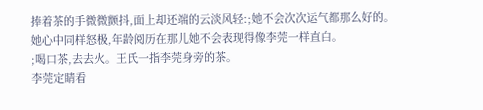捧着茶的手微微颤抖,面上却还端的云淡风轻:;她不会次次运气都那么好的。
她心中同样怒极,年龄阅历在那儿她不会表现得像李莞一样直白。
;喝口茶,去去火。王氏一指李莞身旁的茶。
李莞定睛看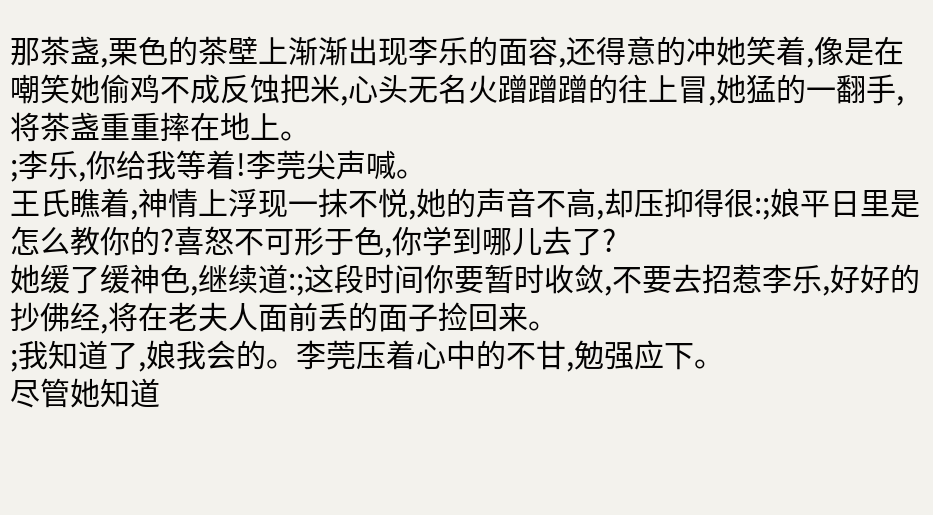那茶盏,栗色的茶壁上渐渐出现李乐的面容,还得意的冲她笑着,像是在嘲笑她偷鸡不成反蚀把米,心头无名火蹭蹭蹭的往上冒,她猛的一翻手,将茶盏重重摔在地上。
;李乐,你给我等着!李莞尖声喊。
王氏瞧着,神情上浮现一抹不悦,她的声音不高,却压抑得很:;娘平日里是怎么教你的?喜怒不可形于色,你学到哪儿去了?
她缓了缓神色,继续道:;这段时间你要暂时收敛,不要去招惹李乐,好好的抄佛经,将在老夫人面前丢的面子捡回来。
;我知道了,娘我会的。李莞压着心中的不甘,勉强应下。
尽管她知道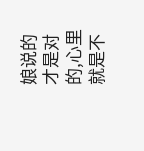娘说的才是对的,心里就是不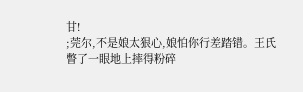甘!
;莞尔,不是娘太狠心,娘怕你行差踏错。王氏瞥了一眼地上摔得粉碎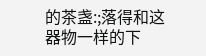的茶盏:;落得和这器物一样的下